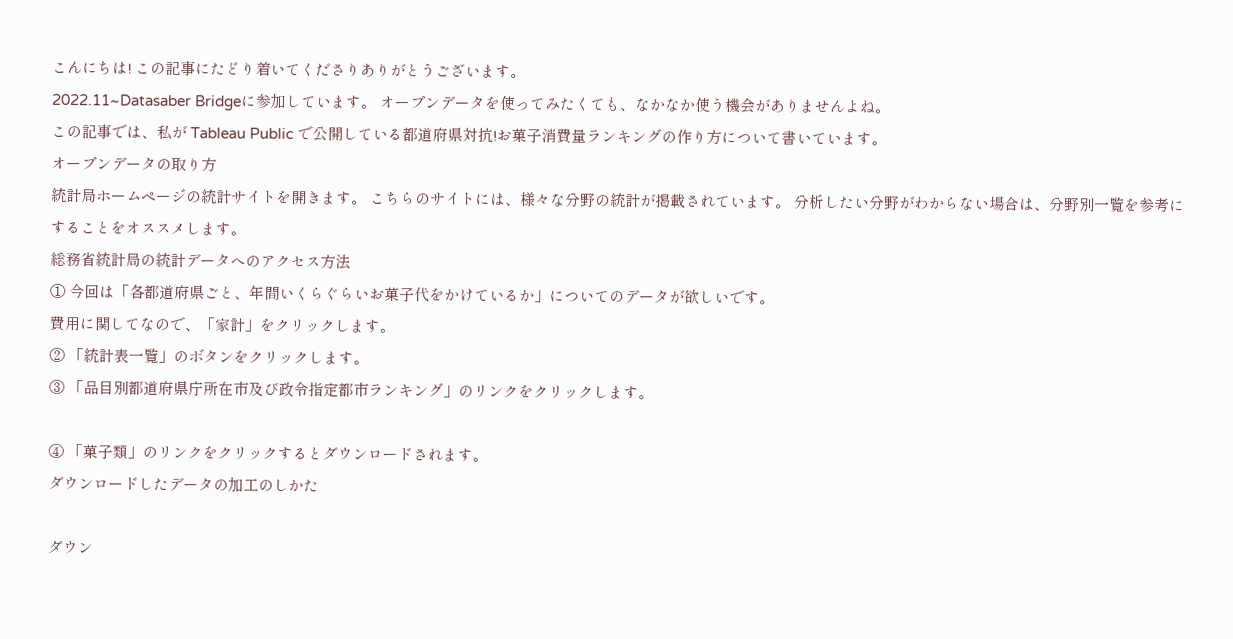こんにちは! この記事にたどり着いてくださりありがとうございます。
2022.11~Datasaber Bridgeに参加しています。 オープンデータを使ってみたくても、なかなか使う機会がありませんよね。
この記事では、私が Tableau Public で公開している都道府県対抗!お菓子消費量ランキングの作り方について書いています。
オープンデータの取り方
統計局ホームページの統計サイトを開きます。 こちらのサイトには、様々な分野の統計が掲載されています。 分析したい分野がわからない場合は、分野別一覧を参考にすることをオススメします。
総務省統計局の統計データへのアクセス方法
① 今回は「各都道府県ごと、年間いくらぐらいお菓子代をかけているか」についてのデータが欲しいです。
費用に関してなので、「家計」をクリックします。
② 「統計表一覧」のボタンをクリックします。
③ 「品目別都道府県庁所在市及び政令指定都市ランキング」のリンクをクリックします。

④ 「菓子類」のリンクをクリックするとダウンロードされます。
ダウンロードしたデータの加工のしかた

ダウン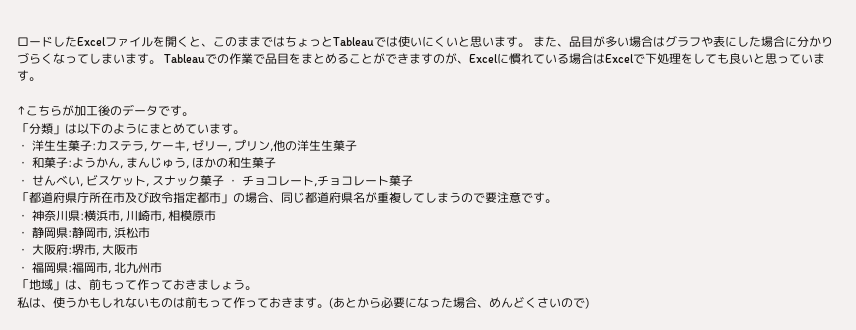ロードしたExcelファイルを開くと、このままではちょっとTableauでは使いにくいと思います。 また、品目が多い場合はグラフや表にした場合に分かりづらくなってしまいます。 Tableauでの作業で品目をまとめることができますのが、Excelに慣れている場合はExcelで下処理をしても良いと思っています。

↑こちらが加工後のデータです。
「分類」は以下のようにまとめています。
・ 洋生生菓子:カステラ, ケーキ, ゼリー, プリン,他の洋生生菓子
・ 和菓子:ようかん, まんじゅう, ほかの和生菓子
・ せんべい, ビスケット, スナック菓子 ・ チョコレート,チョコレート菓子
「都道府県庁所在市及び政令指定都市」の場合、同じ都道府県名が重複してしまうので要注意です。
・ 神奈川県:横浜市, 川崎市, 相模原市
・ 静岡県:静岡市, 浜松市
・ 大阪府:堺市, 大阪市
・ 福岡県:福岡市, 北九州市
「地域」は、前もって作っておきましょう。
私は、使うかもしれないものは前もって作っておきます。(あとから必要になった場合、めんどくさいので)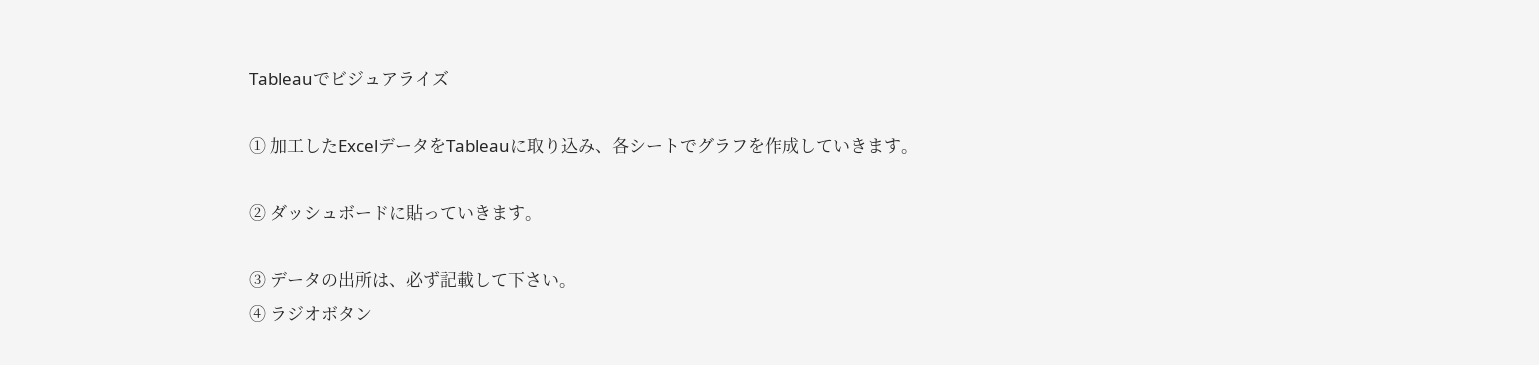Tableauでビジュアライズ

① 加工したExcelデータをTableauに取り込み、各シートでグラフを作成していきます。

② ダッシュボードに貼っていきます。

③ データの出所は、必ず記載して下さい。
④ ラジオボタン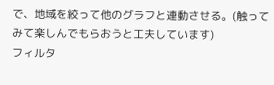で、地域を絞って他のグラフと連動させる。(触ってみて楽しんでもらおうと工夫しています)
フィルタ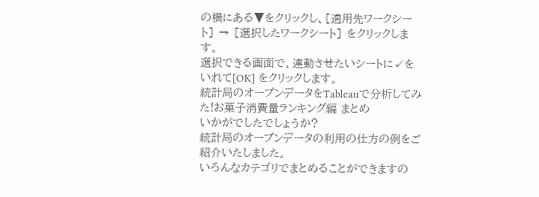の横にある▼をクリックし、[適用先ワークシート] → [選択したワークシート] をクリックします。
選択できる画面で、連動させたいシートに✓をいれて[OK] をクリックします。
統計局のオープンデータをTableauで分析してみた!お菓子消費量ランキング編 まとめ
いかがでしたでしょうか?
統計局のオープンデータの利用の仕方の例をご紹介いたしました。
いろんなカテゴリでまとめることができますの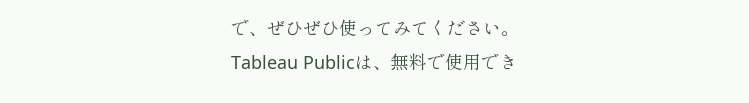で、ぜひぜひ使ってみてください。
Tableau Publicは、無料で使用でき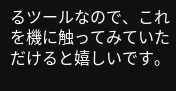るツールなので、これを機に触ってみていただけると嬉しいです。